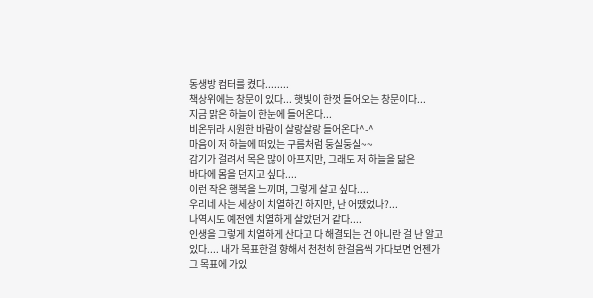동생방 컴터를 켰다........
책상위에는 창문이 있다... 햇빛이 한껏 들어오는 창문이다...
지금 맑은 하늘이 한눈에 들어온다...
비온뒤라 시원한 바람이 살랑살랑 들어온다^-^
마음이 저 하늘에 떠있는 구름처럼 둥실둥실~~
감기가 걸려서 목은 많이 아프지만, 그래도 저 하늘을 닮은
바다에 몸을 던지고 싶다....
이런 작은 행복을 느끼며, 그렇게 살고 싶다....
우리네 사는 세상이 치열하긴 하지만, 난 어땠었나?...
나역시도 예전엔 치열하게 살았던거 같다....
인생을 그렇게 치열하게 산다고 다 해결되는 건 아니란 걸 난 알고
있다.... 내가 목표한걸 향해서 천천히 한걸음씩 가다보면 언젠가
그 목표에 가있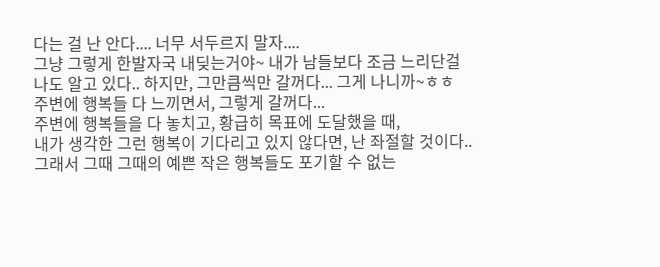다는 걸 난 안다.... 너무 서두르지 말자....
그냥 그렇게 한발자국 내딪는거야~ 내가 남들보다 조금 느리단걸
나도 알고 있다.. 하지만, 그만큼씩만 갈꺼다... 그게 나니까~ㅎㅎ
주변에 행복들 다 느끼면서, 그렇게 갈꺼다...
주변에 행복들을 다 놓치고, 황급히 목표에 도달했을 때,
내가 생각한 그런 행복이 기다리고 있지 않다면, 난 좌절할 것이다..
그래서 그때 그때의 예쁜 작은 행복들도 포기할 수 없는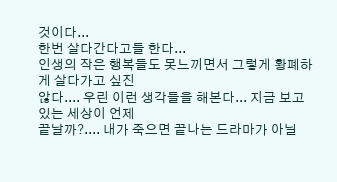것이다...
한번 살다간다고들 한다...
인생의 작은 행복들도 못느끼면서 그렇게 황폐하게 살다가고 싶진
않다.... 우린 이런 생각들을 해본다... 지금 보고 있는 세상이 언제
끝날까?.... 내가 죽으면 끝나는 드라마가 아닐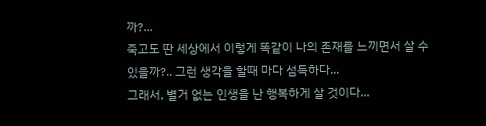까?...
죽고도 딴 세상에서 이렇게 똑같이 나의 존재를 느끼면서 살 수
있을까?.. 그런 생각을 할때 마다 섬득하다...
그래서, 별거 없는 인생을 난 행복하게 살 것이다...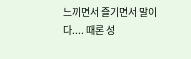느끼면서 즐기면서 말이다.... 때론 성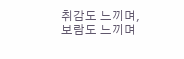취감도 느끼며, 보람도 느끼며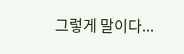그렇게 말이다...